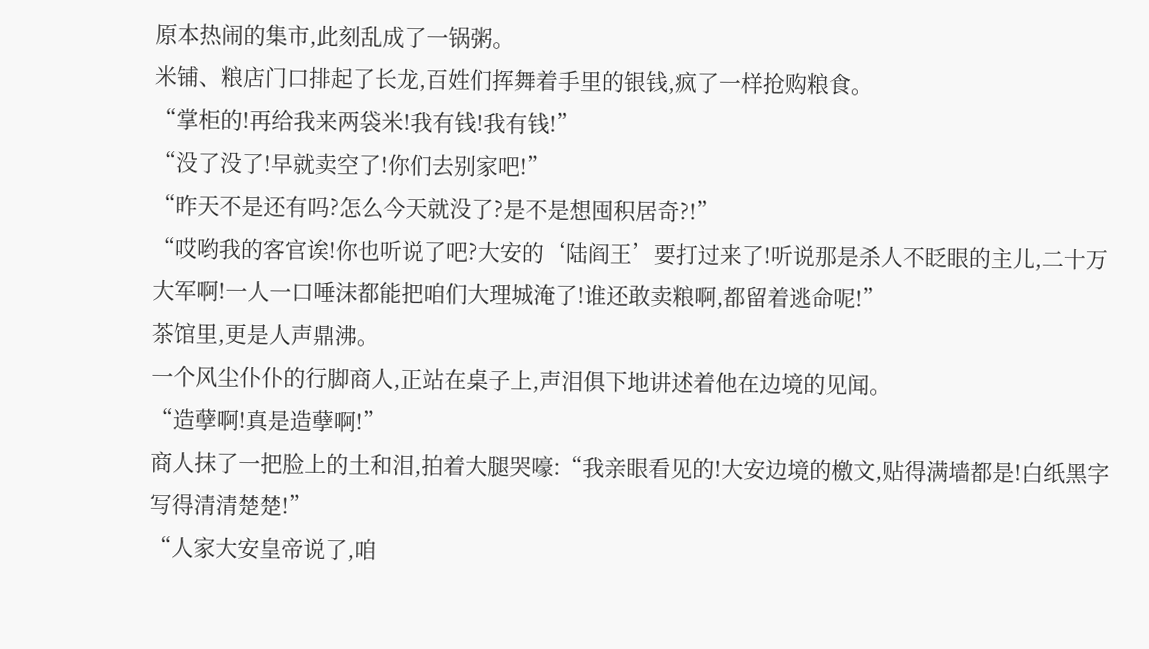原本热闹的集市,此刻乱成了一锅粥。
米铺、粮店门口排起了长龙,百姓们挥舞着手里的银钱,疯了一样抢购粮食。
“掌柜的!再给我来两袋米!我有钱!我有钱!”
“没了没了!早就卖空了!你们去别家吧!”
“昨天不是还有吗?怎么今天就没了?是不是想囤积居奇?!”
“哎哟我的客官诶!你也听说了吧?大安的‘陆阎王’要打过来了!听说那是杀人不眨眼的主儿,二十万大军啊!一人一口唾沫都能把咱们大理城淹了!谁还敢卖粮啊,都留着逃命呢!”
茶馆里,更是人声鼎沸。
一个风尘仆仆的行脚商人,正站在桌子上,声泪俱下地讲述着他在边境的见闻。
“造孽啊!真是造孽啊!”
商人抹了一把脸上的土和泪,拍着大腿哭嚎:“我亲眼看见的!大安边境的檄文,贴得满墙都是!白纸黑字写得清清楚楚!”
“人家大安皇帝说了,咱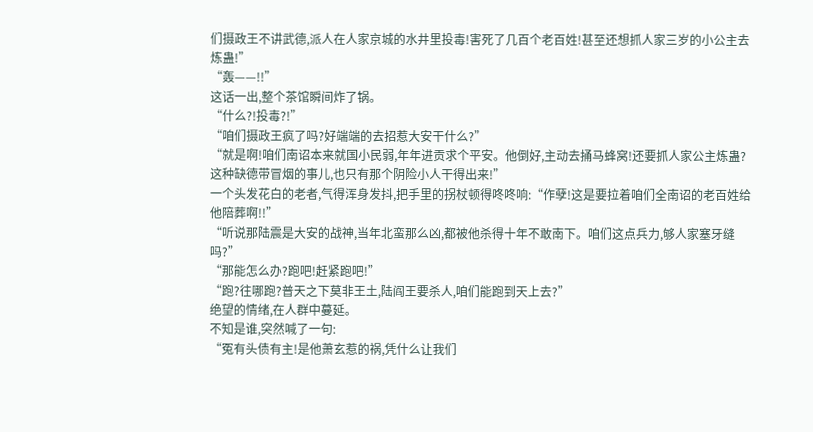们摄政王不讲武德,派人在人家京城的水井里投毒!害死了几百个老百姓!甚至还想抓人家三岁的小公主去炼蛊!”
“轰——!!”
这话一出,整个茶馆瞬间炸了锅。
“什么?!投毒?!”
“咱们摄政王疯了吗?好端端的去招惹大安干什么?”
“就是啊!咱们南诏本来就国小民弱,年年进贡求个平安。他倒好,主动去捅马蜂窝!还要抓人家公主炼蛊?这种缺德带冒烟的事儿,也只有那个阴险小人干得出来!”
一个头发花白的老者,气得浑身发抖,把手里的拐杖顿得咚咚响:“作孽!这是要拉着咱们全南诏的老百姓给他陪葬啊!!”
“听说那陆震是大安的战神,当年北蛮那么凶,都被他杀得十年不敢南下。咱们这点兵力,够人家塞牙缝吗?”
“那能怎么办?跑吧!赶紧跑吧!”
“跑?往哪跑?普天之下莫非王土,陆阎王要杀人,咱们能跑到天上去?”
绝望的情绪,在人群中蔓延。
不知是谁,突然喊了一句:
“冤有头债有主!是他萧玄惹的祸,凭什么让我们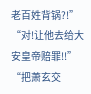老百姓背锅?!”
“对!让他去给大安皇帝赔罪!!”
“把萧玄交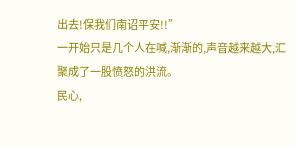出去!保我们南诏平安!!”
一开始只是几个人在喊,渐渐的,声音越来越大,汇聚成了一股愤怒的洪流。
民心,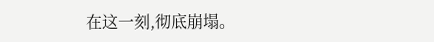在这一刻,彻底崩塌。